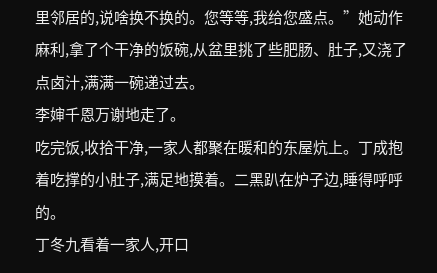里邻居的,说啥换不换的。您等等,我给您盛点。”她动作麻利,拿了个干净的饭碗,从盆里挑了些肥肠、肚子,又浇了点卤汁,满满一碗递过去。
李婶千恩万谢地走了。
吃完饭,收拾干净,一家人都聚在暖和的东屋炕上。丁成抱着吃撑的小肚子,满足地摸着。二黑趴在炉子边,睡得呼呼的。
丁冬九看着一家人,开口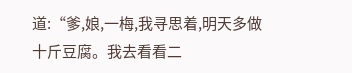道:“爹,娘,一梅,我寻思着,明天多做十斤豆腐。我去看看二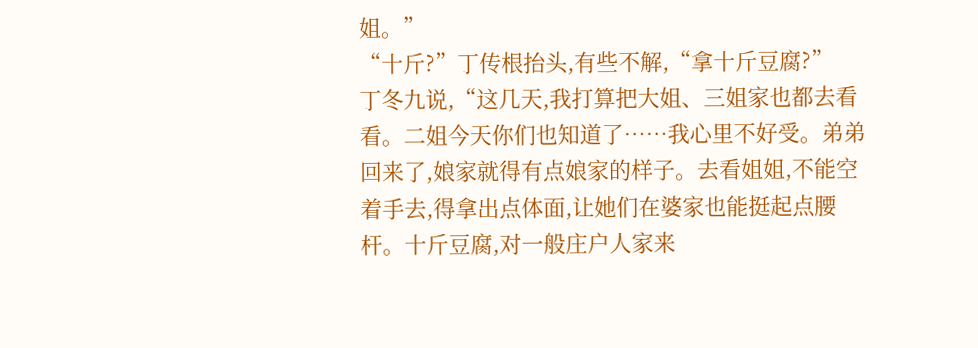姐。”
“十斤?”丁传根抬头,有些不解,“拿十斤豆腐?”
丁冬九说,“这几天,我打算把大姐、三姐家也都去看看。二姐今天你们也知道了……我心里不好受。弟弟回来了,娘家就得有点娘家的样子。去看姐姐,不能空着手去,得拿出点体面,让她们在婆家也能挺起点腰杆。十斤豆腐,对一般庄户人家来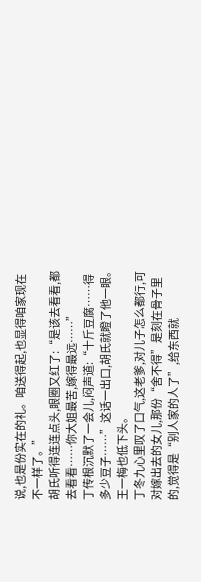说,也是份实在的礼。咱送得起,也显得咱家现在不一样了。”
胡氏听得连连点头,眼圈又红了:“是该去看看,都去看看……你大姐最苦,嫁得最远……”
丁传根沉默了一会儿,闷声道:“十斤豆腐……得多少豆子……”这话一出口,胡氏就瞪了他一眼。王一梅也低下头。
丁冬九心里叹了口气,这老爹,对儿子怎么都行,可对嫁出去的女儿,那份“舍不得”是刻在骨子里的,觉得是“别人家的人了”,给东西就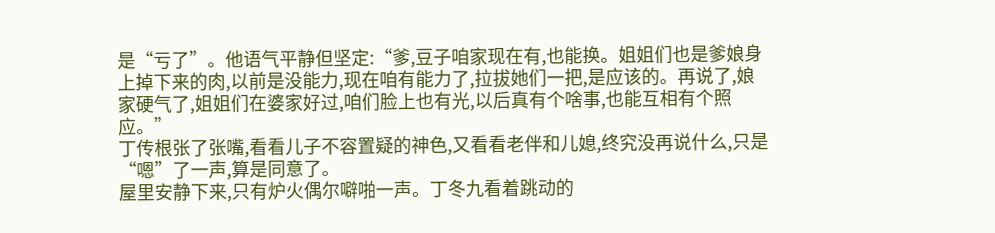是“亏了”。他语气平静但坚定:“爹,豆子咱家现在有,也能换。姐姐们也是爹娘身上掉下来的肉,以前是没能力,现在咱有能力了,拉拔她们一把,是应该的。再说了,娘家硬气了,姐姐们在婆家好过,咱们脸上也有光,以后真有个啥事,也能互相有个照应。”
丁传根张了张嘴,看看儿子不容置疑的神色,又看看老伴和儿媳,终究没再说什么,只是“嗯”了一声,算是同意了。
屋里安静下来,只有炉火偶尔噼啪一声。丁冬九看着跳动的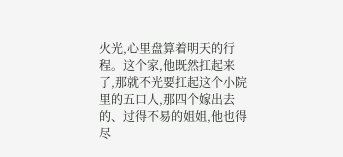火光,心里盘算着明天的行程。这个家,他既然扛起来了,那就不光要扛起这个小院里的五口人,那四个嫁出去的、过得不易的姐姐,他也得尽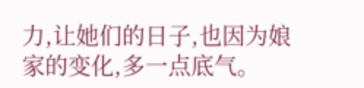力,让她们的日子,也因为娘家的变化,多一点底气。